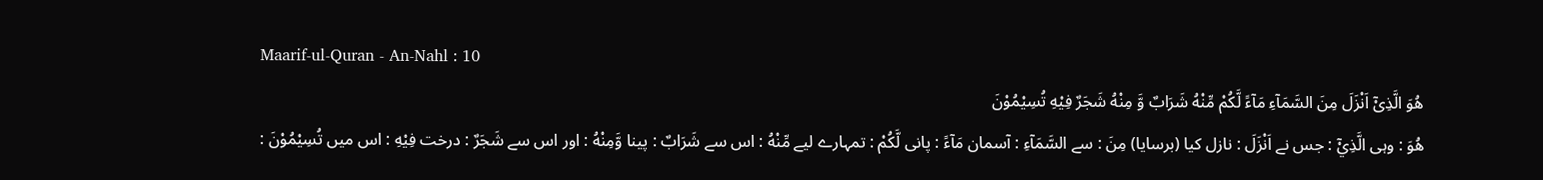Maarif-ul-Quran - An-Nahl : 10
هُوَ الَّذِیْۤ اَنْزَلَ مِنَ السَّمَآءِ مَآءً لَّكُمْ مِّنْهُ شَرَابٌ وَّ مِنْهُ شَجَرٌ فِیْهِ تُسِیْمُوْنَ
هُوَ : وہی الَّذِيْٓ : جس نے اَنْزَلَ : نازل کیا (برسایا) مِنَ : سے السَّمَآءِ : آسمان مَآءً : پانی لَّكُمْ : تمہارے لیے مِّنْهُ : اس سے شَرَابٌ : پینا وَّمِنْهُ : اور اس سے شَجَرٌ : درخت فِيْهِ : اس میں تُسِيْمُوْنَ :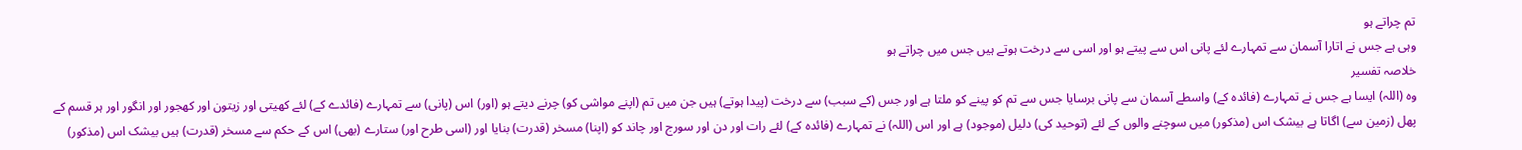تم چراتے ہو
وہی ہے جس نے اتارا آسمان سے تمہارے لئے پانی اس سے پیتے ہو اور اسی سے درخت ہوتے ہیں جس میں چراتے ہو
خلاصہ تفسیر
وہ (اللہ) ایسا ہے جس نے تمہارے (فائدہ کے) واسطے آسمان سے پانی برسایا جس سے تم کو پینے کو ملتا ہے اور جس (کے سبب) سے درخت (پیدا ہوتے) ہیں جن میں تم (اپنے مواشی کو) چرنے دیتے ہو (اور) اس (پانی) سے تمہارے (فائدے کے) لئے کھیتی اور زیتون اور کھجور اور انگور اور ہر قسم کے پھل (زمین سے) اگاتا ہے بیشک اس (مذکور) میں سوچنے والوں کے لئے (توحید کی) دلیل (موجود) ہے اور اس (اللہ) نے تمہارے (فائدہ کے) لئے رات اور دن اور سورج اور چاند کو (اپنا) مسخر (قدرت) بنایا اور (اسی طرح اور) ستارے (بھی) اس کے حکم سے مسخر (قدرت) ہیں بیشک اس (مذکور)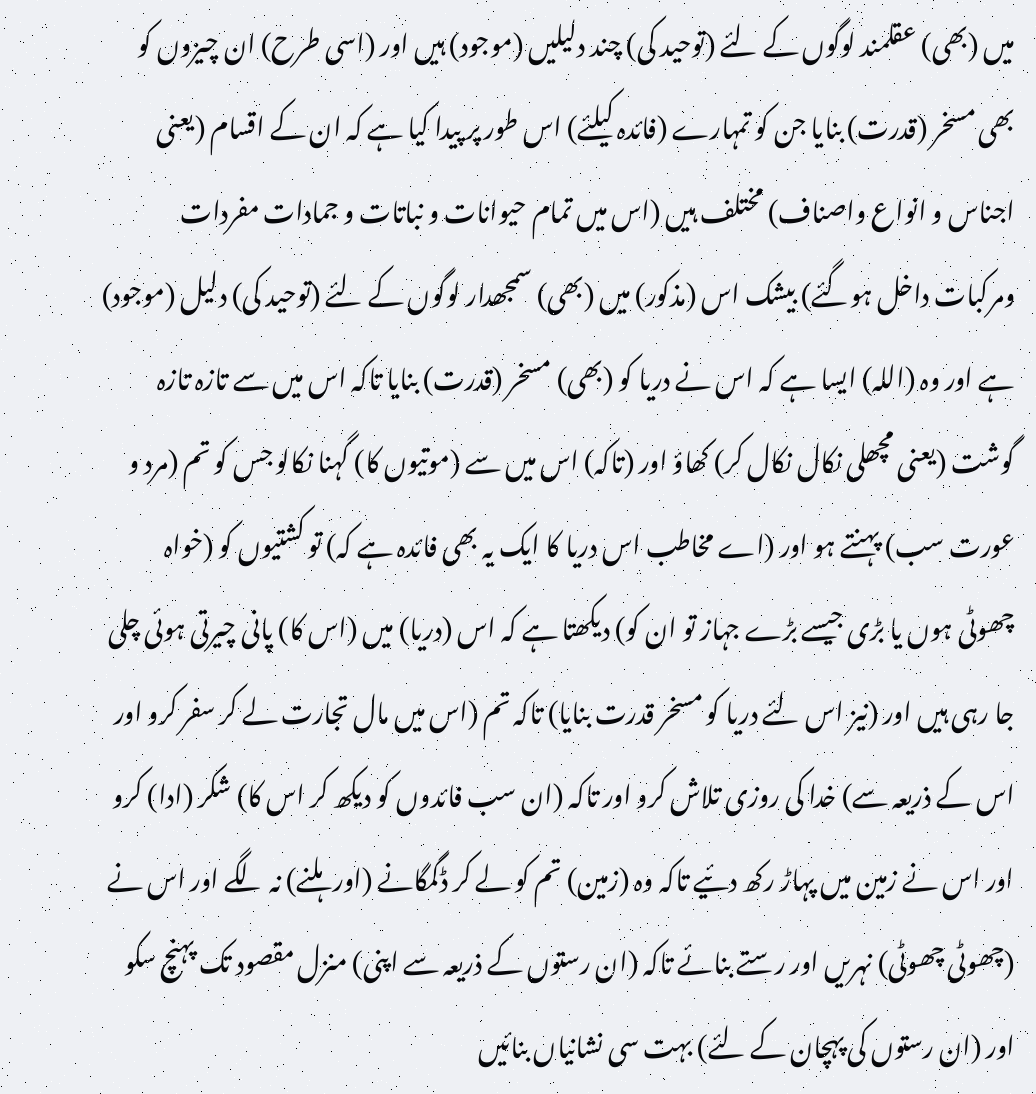میں (بھی) عقلمند لوگوں کے لئے (توحید کی) چند دلیلیں (موجود) ہیں اور (اسی طرح) ان چیزوں کو بھی مسخر (قدرت) بنایا جن کو تمہارے (فائدہ کیلئے) اس طور پر پیدا کیا ہے کہ ان کے اقسام (یعنی اجناس و انواع واصناف) مختلف ہیں (اس میں تمام حیوانات و نباتات و جمادات مفردات ومرکبات داخل ہوگئے) بیشک اس (مذکور) میں (بھی) سمجھدار لوگوں کے لئے (توحید کی) دلیل (موجود) ہے اور وہ (اللہ) ایسا ہے کہ اس نے دریا کو (بھی) مسخر (قدرت) بنایا تاکہ اس میں سے تازہ تازہ گوشت (یعنی مچھلی نکال نکال کر) کھاؤ اور (تاکہ) اس میں سے (موتیوں کا) گہنا نکالو جس کو تم (مرد و عورت سب) پہنتے ہو اور (اے مخاطب اس دریا کا ایک یہ بھی فائدہ ہے کہ) تو کشتیوں کو (خواہ چھوٹی ہوں یا بڑی جیسے بڑے جہاز تو ان کو) دیکھتا ہے کہ اس (دریا) میں (اس کا) پانی چیرتی ہوئی چلی جا رہی ہیں اور (نیز اس لئے دریا کو مسخر قدرت بنایا) تاکہ تم (اس میں مال تجارت لے کر سفر کرو اور اس کے ذریعہ سے) خدا کی روزی تلاش کرو اور تاکہ (ان سب فائدوں کو دیکھ کر اس کا) شکر (ادا) کرو اور اس نے زمین میں پہاڑ رکھ دئیے تاکہ وہ (زمین) تم کو لے کر ڈگمگانے (اور ہلنے) نہ لگے اور اس نے (چھوٹی چھوٹی) نہریں اور رستے بنائے تاکہ (ان رستوں کے ذریعہ سے اپنی) منزل مقصود تک پہنچ سکو اور (ان رستوں کی پہچان کے لئے) بہت سی نشانیاں بنائیں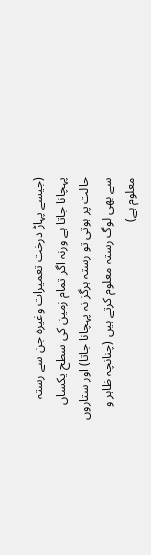(جیسے پہاڑ درخت تعمیرات وغیرہ جن سے رستہ پہچانا جاتا ہے ورنہ اگر تمام زمین کی سطح یکساں حالت پر ہوتی تو رستہ ہرگز نہ پہچانا جاتا) اور ستاروں سے بھی لوگ رستہ معلوم کرتے ہیں (چنانچہ ظاہر و معلوم ہے)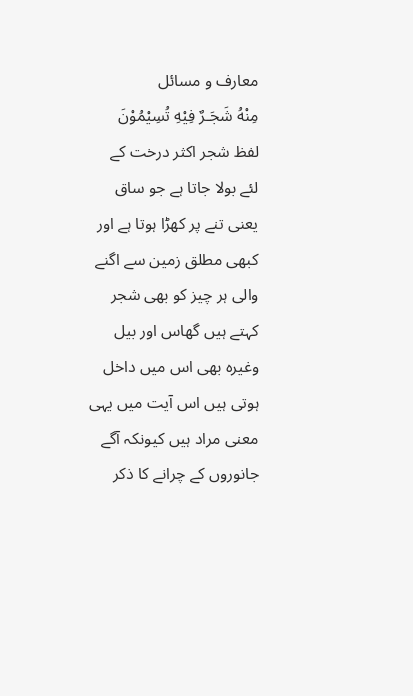معارف و مسائل
مِنْهُ شَجَـرٌ فِيْهِ تُسِيْمُوْنَ لفظ شجر اکثر درخت کے لئے بولا جاتا ہے جو ساق یعنی تنے پر کھڑا ہوتا ہے اور کبھی مطلق زمین سے اگنے والی ہر چیز کو بھی شجر کہتے ہیں گھاس اور بیل وغیرہ بھی اس میں داخل ہوتی ہیں اس آیت میں یہی معنی مراد ہیں کیونکہ آگے جانوروں کے چرانے کا ذکر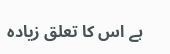ہے اس کا تعلق زیادہ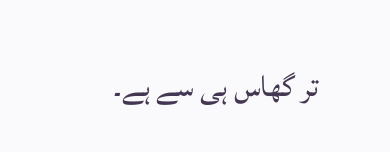تر گھاس ہی سے ہے۔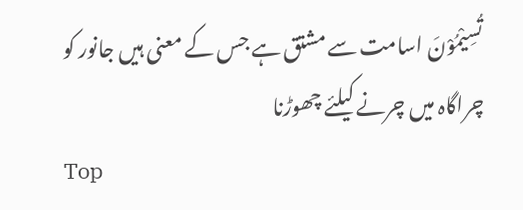تُسِيْمُوْنَ اسامت سے مشتق ہے جس کے معنی ہیں جانور کو چراگاہ میں چرنے کیلئے چھوڑنا
Top